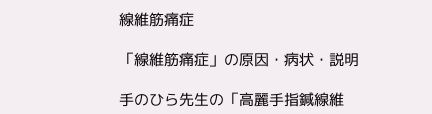線維筋痛症

「線維筋痛症」の原因・病状・説明

手のひら先生の「高麗手指鍼線維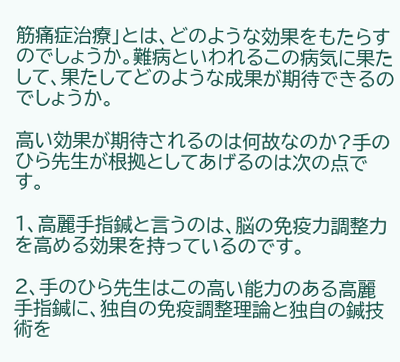筋痛症治療」とは、どのような効果をもたらすのでしょうか。難病といわれるこの病気に果たして、果たしてどのような成果が期待できるのでしょうか。

高い効果が期待されるのは何故なのか?手のひら先生が根拠としてあげるのは次の点です。

1、高麗手指鍼と言うのは、脳の免疫力調整力を高める効果を持っているのです。

2、手のひら先生はこの高い能力のある高麗手指鍼に、独自の免疫調整理論と独自の鍼技術を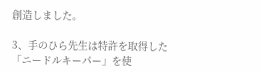創造しました。

3、手のひら先生は特許を取得した「ニードルキーパー」を使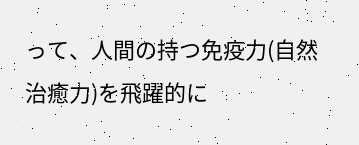って、人間の持つ免疫力(自然治癒力)を飛躍的に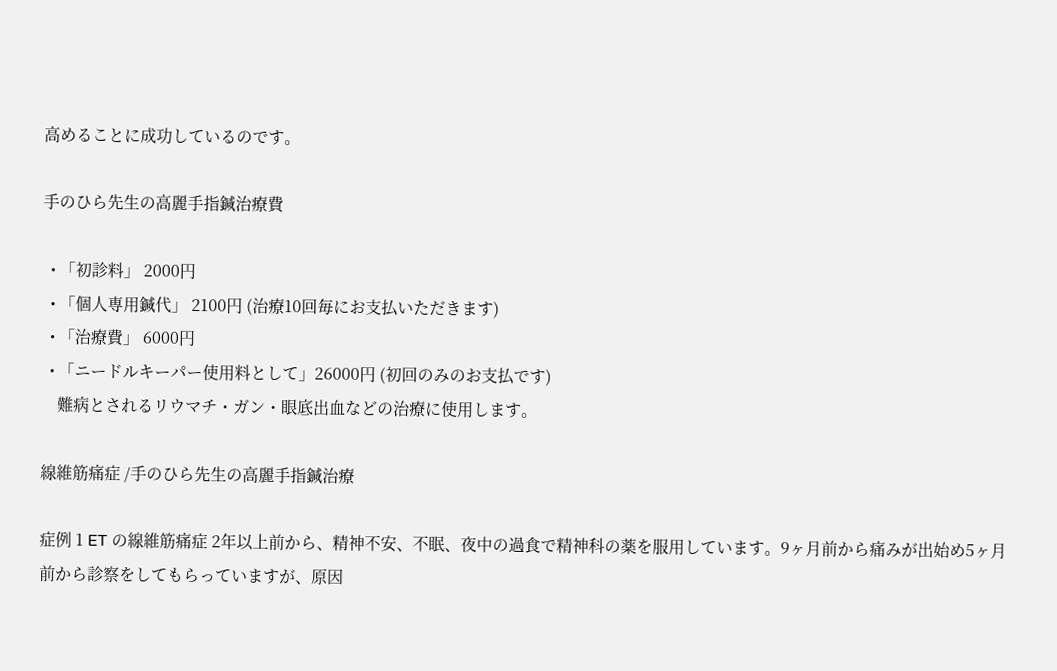高めることに成功しているのです。

手のひら先生の高麗手指鍼治療費

  • 「初診料」 2000円
  • 「個人専用鍼代」 2100円 (治療10回毎にお支払いただきます)
  • 「治療費」 6000円
  • 「ニードルキーパー使用料として」26000円 (初回のみのお支払です)
    難病とされるリウマチ・ガン・眼底出血などの治療に使用します。

線維筋痛症 /手のひら先生の高麗手指鍼治療

症例 1 ET の線維筋痛症 2年以上前から、精神不安、不眠、夜中の過食で精神科の薬を服用しています。9ヶ月前から痛みが出始め5ヶ月前から診察をしてもらっていますが、原因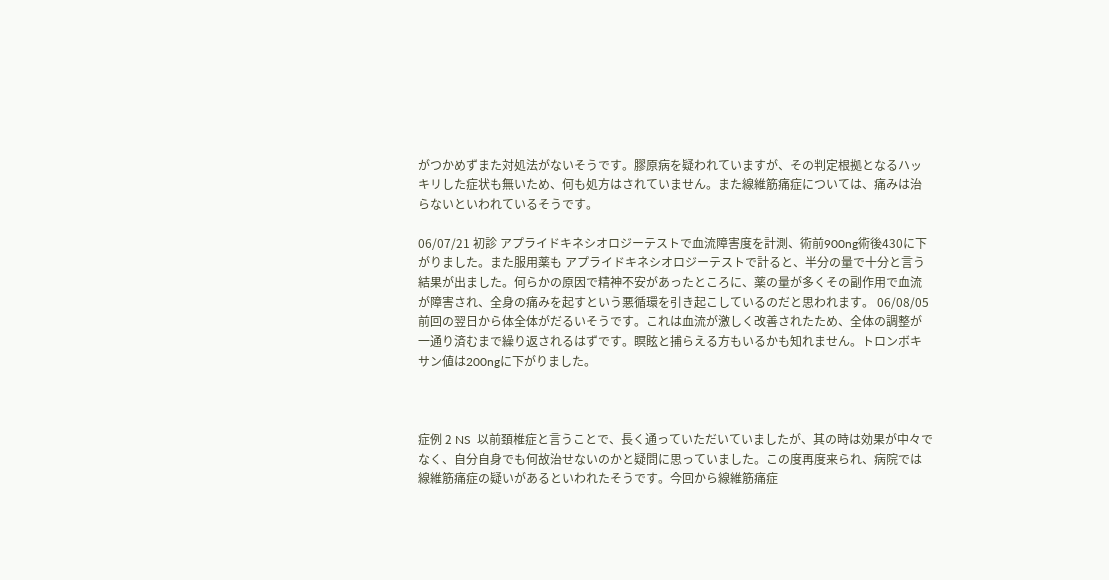がつかめずまた対処法がないそうです。膠原病を疑われていますが、その判定根拠となるハッキリした症状も無いため、何も処方はされていません。また線維筋痛症については、痛みは治らないといわれているそうです。

06/07/21 初診 アプライドキネシオロジーテストで血流障害度を計測、術前900ng術後430に下がりました。また服用薬も アプライドキネシオロジーテストで計ると、半分の量で十分と言う結果が出ました。何らかの原因で精神不安があったところに、薬の量が多くその副作用で血流が障害され、全身の痛みを起すという悪循環を引き起こしているのだと思われます。 06/08/05 前回の翌日から体全体がだるいそうです。これは血流が激しく改善されたため、全体の調整が一通り済むまで繰り返されるはずです。瞑眩と捕らえる方もいるかも知れません。トロンボキサン値は200ngに下がりました。



症例 2 NS  以前頚椎症と言うことで、長く通っていただいていましたが、其の時は効果が中々でなく、自分自身でも何故治せないのかと疑問に思っていました。この度再度来られ、病院では線維筋痛症の疑いがあるといわれたそうです。今回から線維筋痛症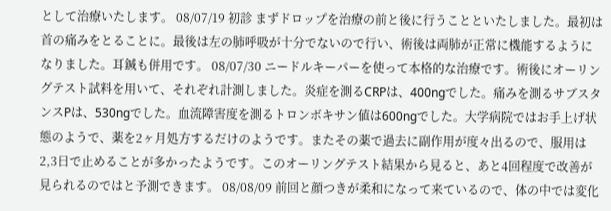として治療いたします。 08/07/19 初診 まずドロップを治療の前と後に行うことといたしました。最初は首の痛みをとることに。最後は左の肺呼吸が十分でないので行い、術後は両肺が正常に機能するようになりました。耳鍼も併用です。 08/07/30 ニードルキーパーを使って本格的な治療です。術後にオーリングテスト試料を用いて、それぞれ計測しました。炎症を測るCRPは、400ngでした。痛みを測るサブスタンスPは、530ngでした。血流障害度を測るトロンボキサン値は600ngでした。大学病院ではお手上げ状態のようで、薬を2ヶ月処方するだけのようです。またその薬で過去に副作用が度々出るので、服用は2,3日で止めることが多かったようです。このオーリングテスト結果から見ると、あと4回程度で改善が見られるのではと予測できます。 08/08/09 前回と顔つきが柔和になって来ているので、体の中では変化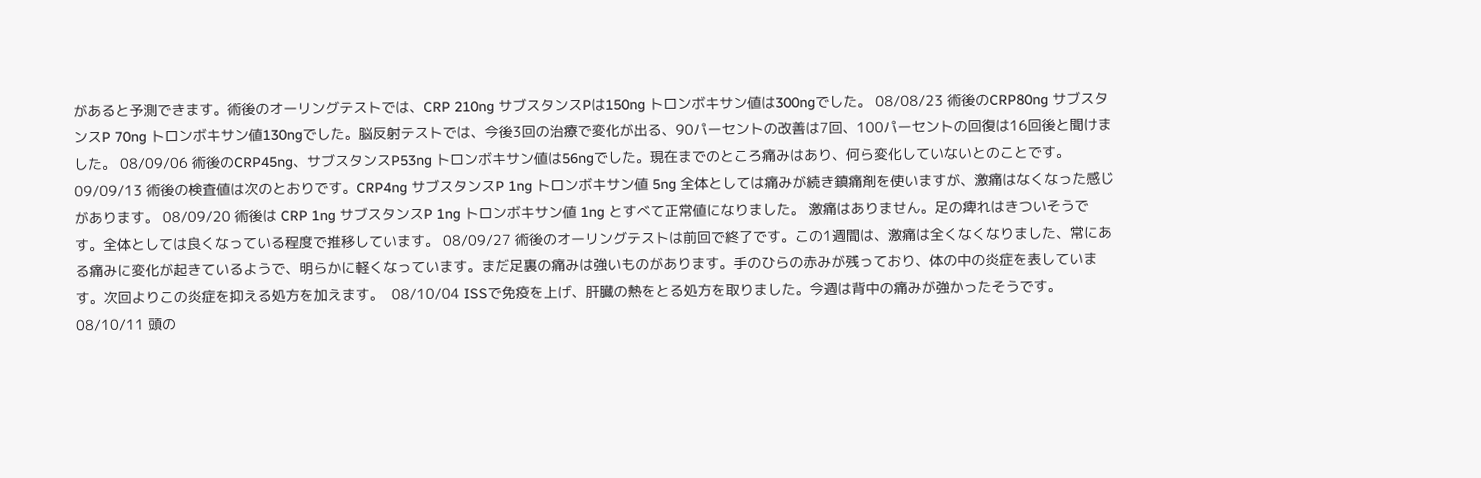があると予測できます。術後のオーリングテストでは、CRP 210ng サブスタンスPは150ng トロンボキサン値は300ngでした。 08/08/23 術後のCRP80ng サブスタンスP 70ng トロンボキサン値130ngでした。脳反射テストでは、今後3回の治療で変化が出る、90パーセントの改善は7回、100パーセントの回復は16回後と聞けました。 08/09/06 術後のCRP45ng、サブスタンスP53ng トロンボキサン値は56ngでした。現在までのところ痛みはあり、何ら変化していないとのことです。 09/09/13 術後の検査値は次のとおりです。CRP4ng サブスタンスP 1ng トロンボキサン値 5ng 全体としては痛みが続き鎮痛剤を使いますが、激痛はなくなった感じがあります。 08/09/20 術後は CRP 1ng サブスタンスP 1ng トロンボキサン値 1ng とすべて正常値になりました。 激痛はありません。足の痺れはきついそうです。全体としては良くなっている程度で推移しています。 08/09/27 術後のオーリングテストは前回で終了です。この1週間は、激痛は全くなくなりました、常にある痛みに変化が起きているようで、明らかに軽くなっています。まだ足裏の痛みは強いものがあります。手のひらの赤みが残っており、体の中の炎症を表しています。次回よりこの炎症を抑える処方を加えます。  08/10/04 ISSで免疫を上げ、肝臓の熱をとる処方を取りました。今週は背中の痛みが強かったそうです。 08/10/11 頭の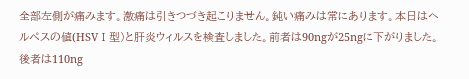全部左側が痛みます。激痛は引きつづき起こりません。鈍い痛みは常にあります。本日はヘルペスの値(HSVⅠ型)と肝炎ウィルスを検査しました。前者は90ngが25ngに下がりました。後者は110ng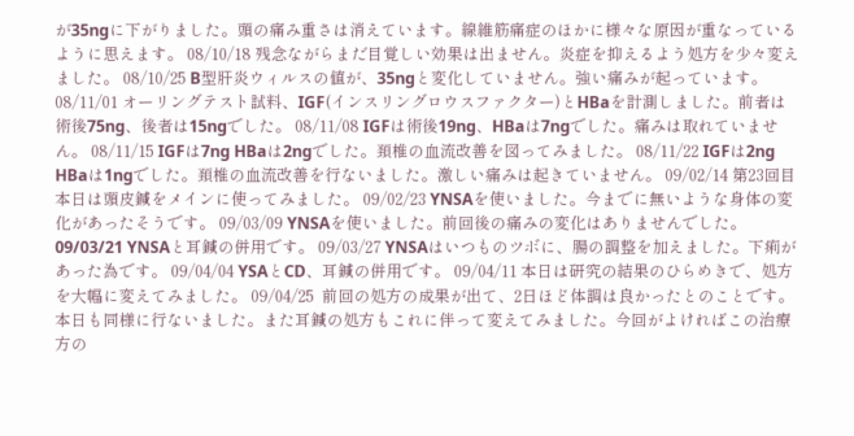が35ngに下がりました。頭の痛み重さは消えています。線維筋痛症のほかに様々な原因が重なっているように思えます。 08/10/18 残念ながらまだ目覚しい効果は出ません。炎症を抑えるよう処方を少々変えました。 08/10/25 B型肝炎ウィルスの値が、35ngと変化していません。強い痛みが起っています。 08/11/01 オーリングテスト試料、IGF(インスリングロウスファクター)とHBaを計測しました。前者は術後75ng、後者は15ngでした。 08/11/08 IGFは術後19ng、HBaは7ngでした。痛みは取れていません。 08/11/15 IGFは7ng HBaは2ngでした。頚椎の血流改善を図ってみました。 08/11/22 IGFは2ng HBaは1ngでした。頚椎の血流改善を行ないました。激しい痛みは起きていません。 09/02/14 第23回目 本日は頭皮鍼をメインに使ってみました。 09/02/23 YNSAを使いました。今までに無いような身体の変化があったそうです。 09/03/09 YNSAを使いました。前回後の痛みの変化はありませんでした。 09/03/21 YNSAと耳鍼の併用です。 09/03/27 YNSAはいつものツボに、腸の調整を加えました。下痢があった為です。 09/04/04 YSAとCD、耳鍼の併用です。 09/04/11 本日は研究の結果のひらめきで、処方を大幅に変えてみました。 09/04/25  前回の処方の成果が出て、2日ほど体調は良かったとのことです。本日も同様に行ないました。また耳鍼の処方もこれに伴って変えてみました。今回がよければこの治療方の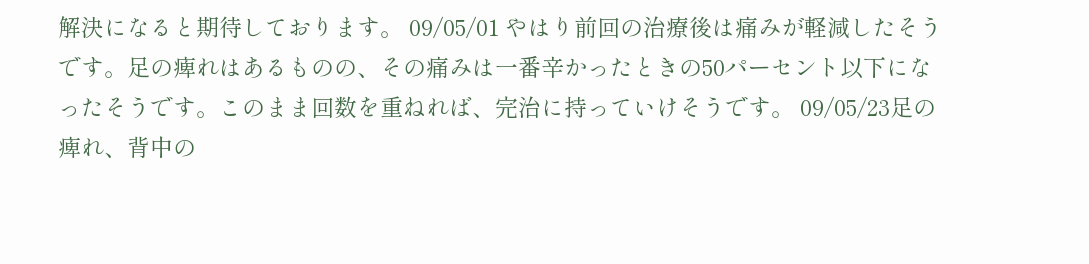解決になると期待しております。 09/05/01 やはり前回の治療後は痛みが軽減したそうです。足の痺れはあるものの、その痛みは一番辛かったときの50パーセント以下になったそうです。このまま回数を重ねれば、完治に持っていけそうです。 09/05/23足の痺れ、背中の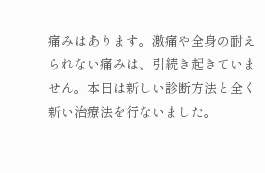痛みはあります。激痛や全身の耐えられない痛みは、引続き起きていません。本日は新しい診断方法と全く新い治療法を行ないました。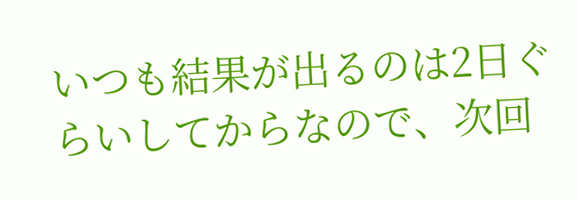いつも結果が出るのは2日ぐらいしてからなので、次回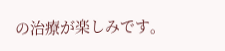の治療が楽しみです。